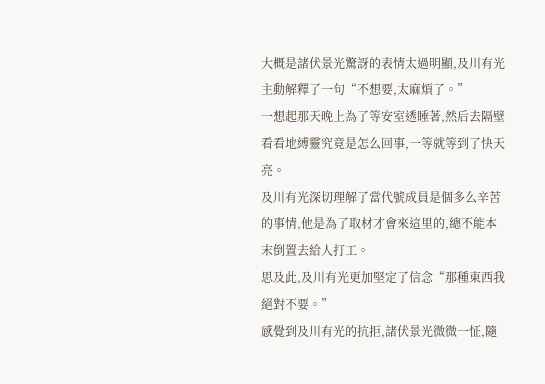大概是諸伏景光驚訝的表情太過明顯,及川有光主動解釋了一句“不想要,太麻煩了。”
一想起那天晚上為了等安室透睡著,然后去隔壁看看地縛靈究竟是怎么回事,一等就等到了快天亮。
及川有光深切理解了當代號成員是個多么辛苦的事情,他是為了取材才會來這里的,總不能本末倒置去給人打工。
思及此,及川有光更加堅定了信念“那種東西我絕對不要。”
感覺到及川有光的抗拒,諸伏景光微微一怔,隨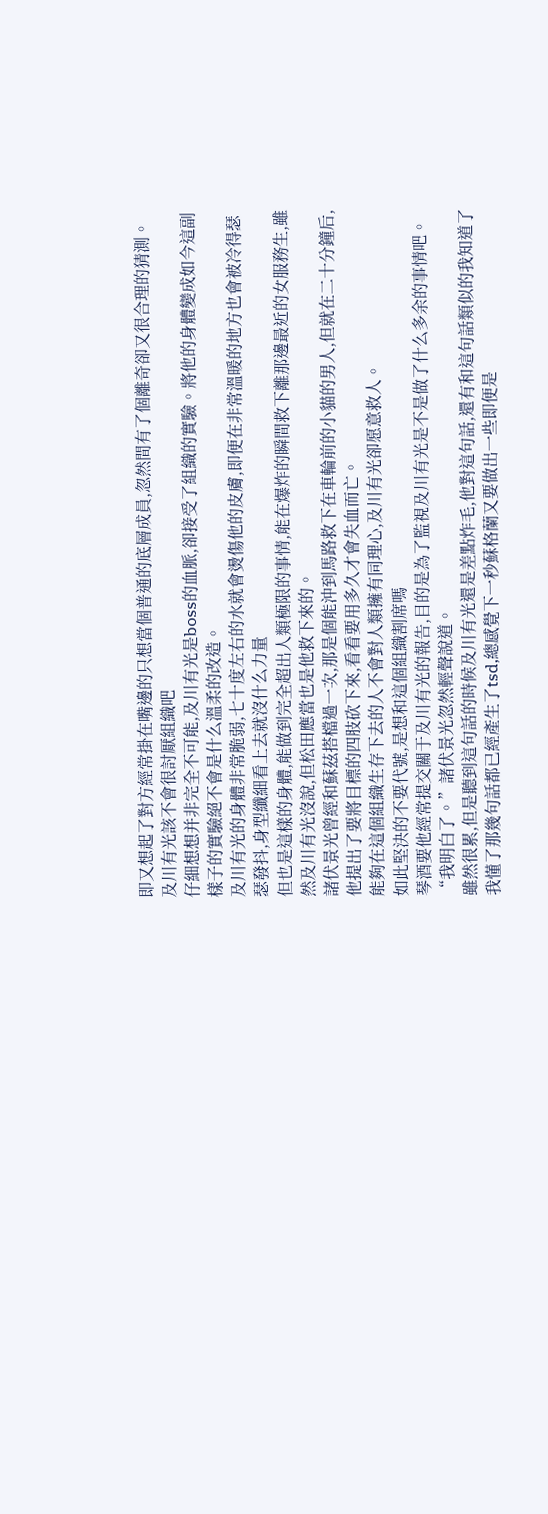即又想起了對方經常掛在嘴邊的只想當個普通的底層成員,忽然間有了個離奇卻又很合理的猜測。
及川有光該不會很討厭組織吧
仔細想想并非完全不可能,及川有光是boss的血脈,卻接受了組織的實驗。將他的身體變成如今這副樣子的實驗絕不會是什么溫柔的改造。
及川有光的身體非常脆弱,七十度左右的水就會燙傷他的皮膚,即便在非常溫暖的地方也會被冷得瑟瑟發抖,身型纖細看上去就沒什么力量
但也是這樣的身體,能做到完全超出人類極限的事情,能在爆炸的瞬間救下離那邊最近的女服務生,雖然及川有光沒說,但松田應當也是他救下來的。
諸伏景光曾經和蘇茲搭檔過一次,那是個能沖到馬路救下在車輪前的小貓的男人,但就在二十分鐘后,他提出了要將目標的四肢砍下來,看看要用多久才會失血而亡。
能夠在這個組織生存下去的人不會對人類擁有同理心,及川有光卻愿意救人。
如此堅決的不要代號,是想和這個組織割席嗎
琴酒要他經常提交關于及川有光的報告,目的是為了監視及川有光是不是做了什么多余的事情吧。
“我明白了。”諸伏景光忽然輕聲說道。
雖然很累,但是聽到這句話的時候及川有光還是差點炸毛,他對這句話,還有和這句話類似的我知道了我懂了那幾句話都已經產生了tsd,總感覺下一秒蘇格蘭又要做出一些即便是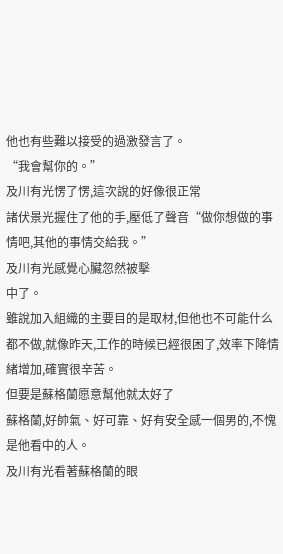他也有些難以接受的過激發言了。
“我會幫你的。”
及川有光愣了愣,這次說的好像很正常
諸伏景光握住了他的手,壓低了聲音“做你想做的事情吧,其他的事情交給我。”
及川有光感覺心臟忽然被擊
中了。
雖說加入組織的主要目的是取材,但他也不可能什么都不做,就像昨天,工作的時候已經很困了,效率下降情緒增加,確實很辛苦。
但要是蘇格蘭愿意幫他就太好了
蘇格蘭,好帥氣、好可靠、好有安全感一個男的,不愧是他看中的人。
及川有光看著蘇格蘭的眼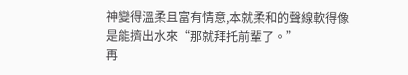神變得溫柔且富有情意,本就柔和的聲線軟得像是能擠出水來“那就拜托前輩了。”
再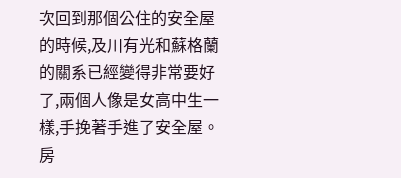次回到那個公住的安全屋的時候,及川有光和蘇格蘭的關系已經變得非常要好了,兩個人像是女高中生一樣,手挽著手進了安全屋。
房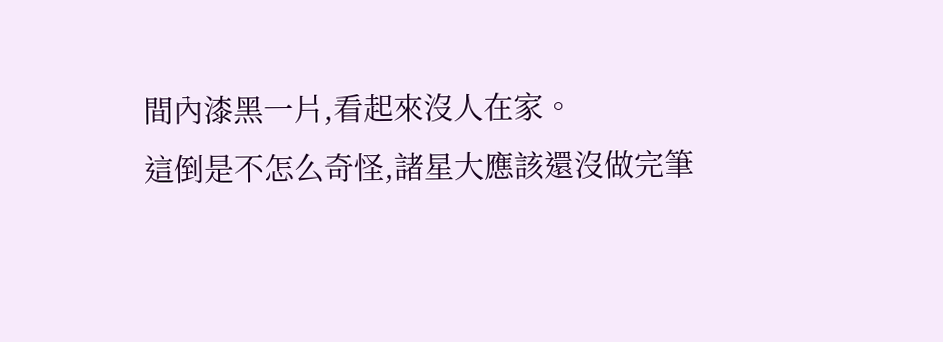間內漆黑一片,看起來沒人在家。
這倒是不怎么奇怪,諸星大應該還沒做完筆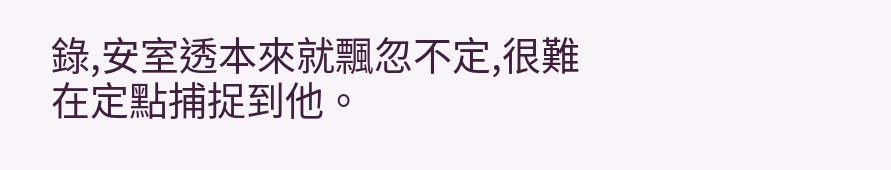錄,安室透本來就飄忽不定,很難在定點捕捉到他。